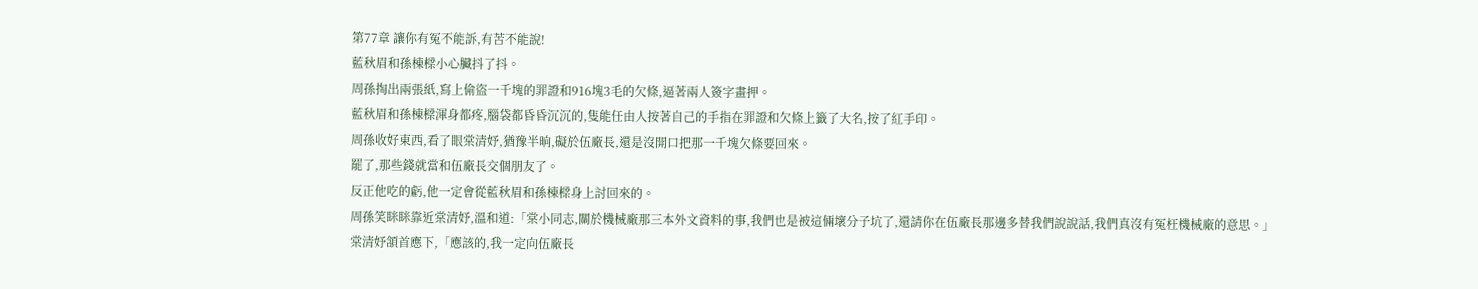第77章 讓你有冤不能訴,有苦不能說!
藍秋眉和孫棟樑小心臟抖了抖。
周孫掏出兩張紙,寫上偷盜一千塊的罪證和916塊3毛的欠條,逼著兩人簽字畫押。
藍秋眉和孫棟樑渾身都疼,腦袋都昏昏沉沉的,隻能任由人按著自己的手指在罪證和欠條上籤了大名,按了紅手印。
周孫收好東西,看了眼棠清妤,猶豫半晌,礙於伍廠長,還是沒開口把那一千塊欠條要回來。
罷了,那些錢就當和伍廠長交個朋友了。
反正他吃的虧,他一定會從藍秋眉和孫棟樑身上討回來的。
周孫笑眯眯靠近棠清妤,溫和道:「棠小同志,關於機械廠那三本外文資料的事,我們也是被這倆壞分子坑了,還請你在伍廠長那邊多替我們說說話,我們真沒有冤枉機械廠的意思。」
棠清妤頷首應下,「應該的,我一定向伍廠長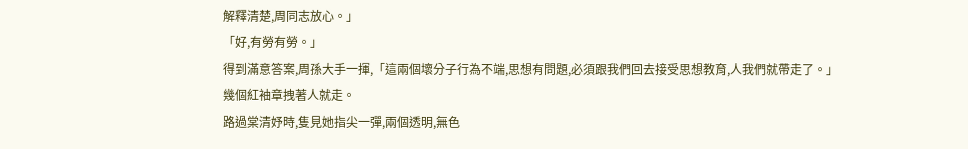解釋清楚,周同志放心。」
「好,有勞有勞。」
得到滿意答案,周孫大手一揮,「這兩個壞分子行為不端,思想有問題,必須跟我們回去接受思想教育,人我們就帶走了。」
幾個紅袖章拽著人就走。
路過棠清妤時,隻見她指尖一彈,兩個透明,無色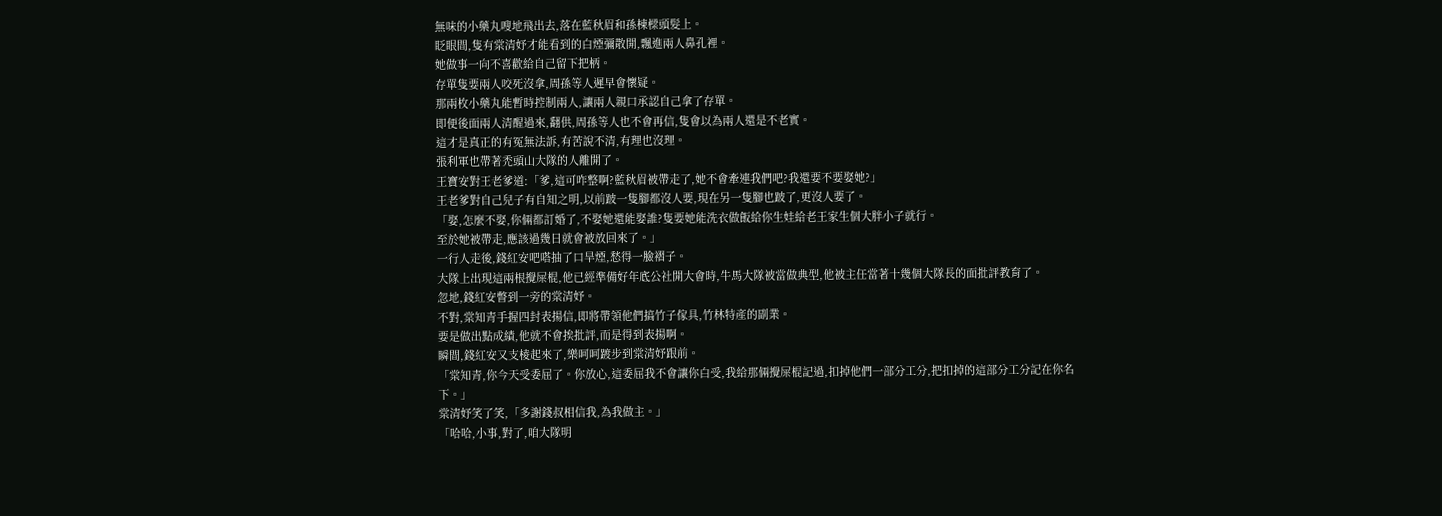無味的小藥丸嗖地飛出去,落在藍秋眉和孫棟樑頭髮上。
眨眼間,隻有棠清妤才能看到的白煙彌散開,飄進兩人鼻孔裡。
她做事一向不喜歡給自己留下把柄。
存單隻要兩人咬死沒拿,周孫等人遲早會懷疑。
那兩枚小藥丸能暫時控制兩人,讓兩人親口承認自己拿了存單。
即便後面兩人清醒過來,翻供,周孫等人也不會再信,隻會以為兩人還是不老實。
這才是真正的有冤無法訴,有苦說不清,有理也沒理。
張利軍也帶著禿頭山大隊的人離開了。
王寶安對王老爹道:「爹,這可咋整啊?藍秋眉被帶走了,她不會牽連我們吧?我還要不要娶她?」
王老爹對自己兒子有自知之明,以前跛一隻腳都沒人要,現在另一隻腳也跛了,更沒人要了。
「娶,怎麼不娶,你倆都訂婚了,不娶她還能娶誰?隻要她能洗衣做飯給你生娃給老王家生個大胖小子就行。
至於她被帶走,應該過幾日就會被放回來了。」
一行人走後,錢紅安吧嗒抽了口旱煙,愁得一臉褶子。
大隊上出現這兩根攪屎棍,他已經準備好年底公社開大會時,牛馬大隊被當做典型,他被主任當著十幾個大隊長的面批評教育了。
忽地,錢紅安瞥到一旁的棠清妤。
不對,棠知青手握四封表揚信,即將帶領他們搞竹子傢具,竹林特產的副業。
要是做出點成績,他就不會挨批評,而是得到表揚啊。
瞬間,錢紅安又支棱起來了,樂呵呵踱步到棠清妤跟前。
「棠知青,你今天受委屈了。你放心,這委屈我不會讓你白受,我給那倆攪屎棍記過,扣掉他們一部分工分,把扣掉的這部分工分記在你名下。」
棠清妤笑了笑,「多謝錢叔相信我,為我做主。」
「哈哈,小事,對了,咱大隊明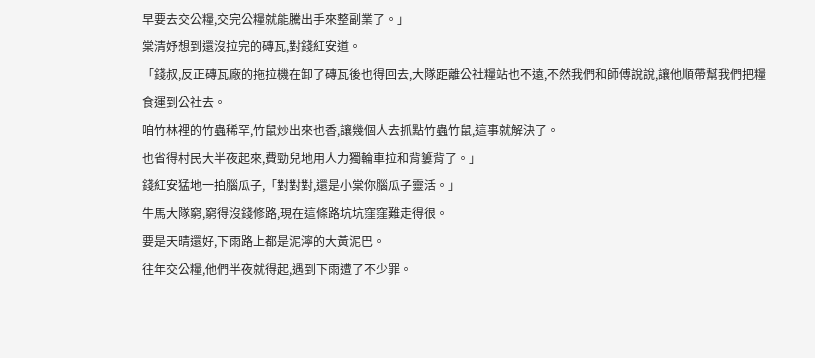早要去交公糧,交完公糧就能騰出手來整副業了。」
棠清妤想到還沒拉完的磚瓦,對錢紅安道。
「錢叔,反正磚瓦廠的拖拉機在卸了磚瓦後也得回去,大隊距離公社糧站也不遠,不然我們和師傅說說,讓他順帶幫我們把糧食運到公社去。
咱竹林裡的竹蟲稀罕,竹鼠炒出來也香,讓幾個人去抓點竹蟲竹鼠,這事就解決了。
也省得村民大半夜起來,費勁兒地用人力獨輪車拉和背簍背了。」
錢紅安猛地一拍腦瓜子,「對對對,還是小棠你腦瓜子靈活。」
牛馬大隊窮,窮得沒錢修路,現在這條路坑坑窪窪難走得很。
要是天晴還好,下雨路上都是泥濘的大黃泥巴。
往年交公糧,他們半夜就得起,遇到下雨遭了不少罪。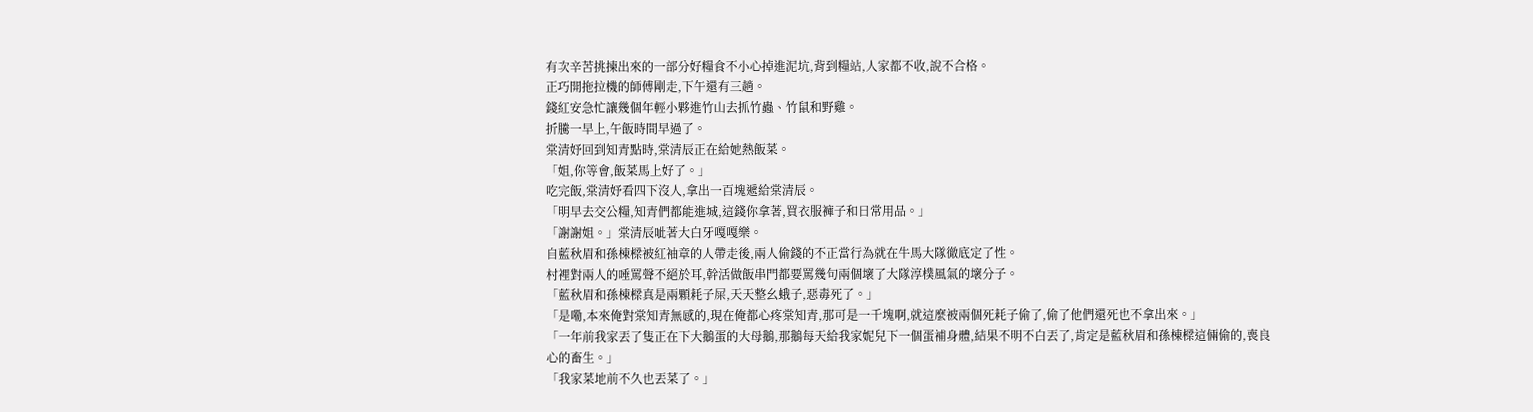有次辛苦挑揀出來的一部分好糧食不小心掉進泥坑,背到糧站,人家都不收,說不合格。
正巧開拖拉機的師傅剛走,下午還有三趟。
錢紅安急忙讓幾個年輕小夥進竹山去抓竹蟲、竹鼠和野雞。
折騰一早上,午飯時間早過了。
棠清妤回到知青點時,棠清辰正在給她熱飯菜。
「姐,你等會,飯菜馬上好了。」
吃完飯,棠清妤看四下沒人,拿出一百塊遞給棠清辰。
「明早去交公糧,知青們都能進城,這錢你拿著,買衣服褲子和日常用品。」
「謝謝姐。」棠清辰呲著大白牙嘎嘎樂。
自藍秋眉和孫棟樑被紅袖章的人帶走後,兩人偷錢的不正當行為就在牛馬大隊徹底定了性。
村裡對兩人的唾罵聲不絕於耳,幹活做飯串門都要罵幾句兩個壞了大隊淳樸風氣的壞分子。
「藍秋眉和孫棟樑真是兩顆耗子屎,天天整幺蛾子,惡毒死了。」
「是嘞,本來俺對棠知青無感的,現在俺都心疼棠知青,那可是一千塊啊,就這麼被兩個死耗子偷了,偷了他們還死也不拿出來。」
「一年前我家丟了隻正在下大鵝蛋的大母鵝,那鵝每天給我家妮兒下一個蛋補身體,結果不明不白丟了,肯定是藍秋眉和孫棟樑這倆偷的,喪良心的畜生。」
「我家菜地前不久也丟菜了。」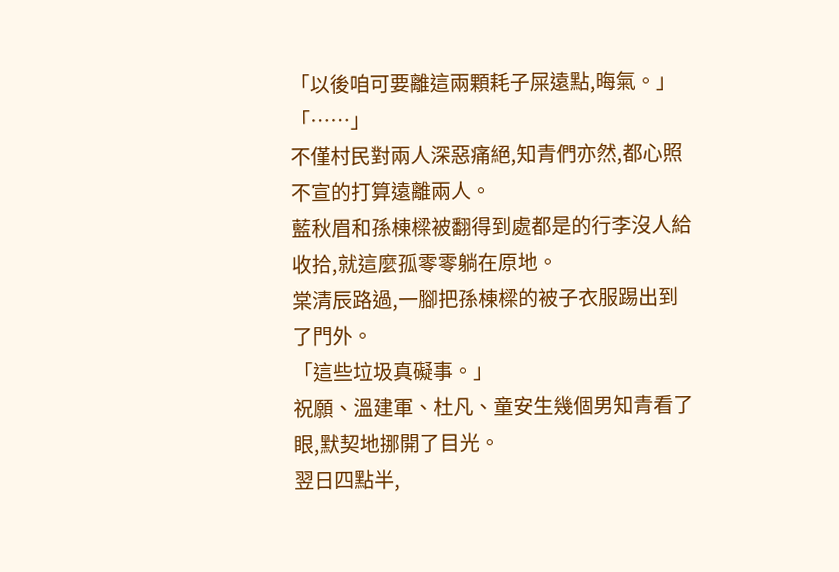「以後咱可要離這兩顆耗子屎遠點,晦氣。」
「……」
不僅村民對兩人深惡痛絕,知青們亦然,都心照不宣的打算遠離兩人。
藍秋眉和孫棟樑被翻得到處都是的行李沒人給收拾,就這麼孤零零躺在原地。
棠清辰路過,一腳把孫棟樑的被子衣服踢出到了門外。
「這些垃圾真礙事。」
祝願、溫建軍、杜凡、童安生幾個男知青看了眼,默契地挪開了目光。
翌日四點半,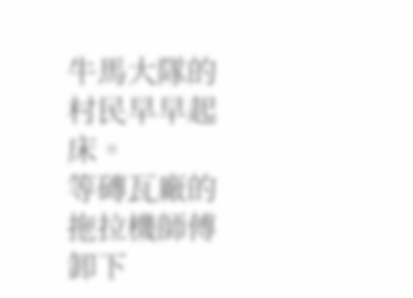牛馬大隊的村民早早起床。
等磚瓦廠的拖拉機師傅卸下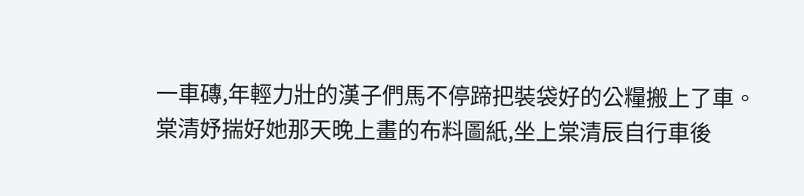一車磚,年輕力壯的漢子們馬不停蹄把裝袋好的公糧搬上了車。
棠清妤揣好她那天晚上畫的布料圖紙,坐上棠清辰自行車後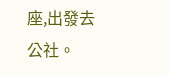座,出發去公社。